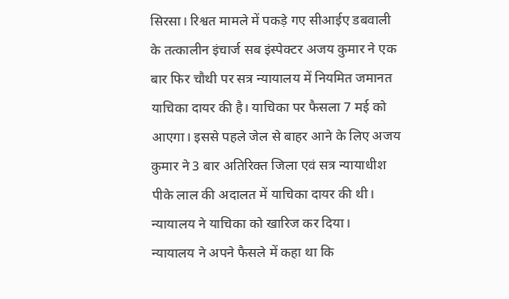सिरसा। रिश्वत मामले में पकड़े गए सीआईए डबवाली के तत्कालीन इंचार्ज सब इंस्पेक्टर अजय कुमार ने एक बार फिर चौथी पर सत्र न्यायालय में नियमित जमानत याचिका दायर की है। याचिका पर फैसला 7 मई को आएगा। इससे पहले जेल से बाहर आने के लिए अजय कुमार ने 3 बार अतिरिक्त जिला एवं सत्र न्यायाधीश पीके लाल की अदालत में याचिका दायर की थी। न्यायालय ने याचिका को खारिज कर दिया।
न्यायालय ने अपने फैसले में कहा था कि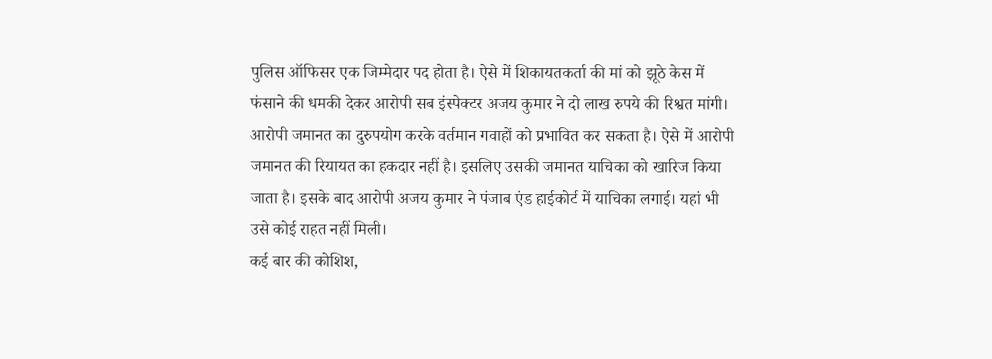पुलिस ऑफिसर एक जिम्मेदार पद होता है। ऐसे में शिकायतकर्ता की मां को झूठे केस में फंसाने की धमकी देकर आरोपी सब इंस्पेक्टर अजय कुमार ने दो लाख रुपये की रिश्वत मांगी। आरोपी जमानत का दुरुपयोग करके वर्तमान गवाहों को प्रभावित कर सकता है। ऐसे में आरोपी जमानत की रियायत का हकदार नहीं है। इसलिए उसकी जमानत याचिका को खारिज किया जाता है। इसके बाद आरोपी अजय कुमार ने पंजाब एंड हाईकोर्ट में याचिका लगाई। यहां भी उसे कोई राहत नहीं मिली।
कई बार की कोशिश,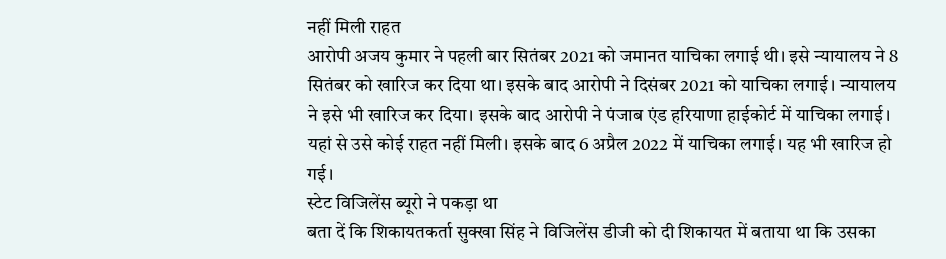नहीं मिली राहत
आरोपी अजय कुमार ने पहली बार सितंबर 2021 को जमानत याचिका लगाई थी। इसे न्यायालय ने 8 सितंबर को खारिज कर दिया था। इसके बाद आरोपी ने दिसंबर 2021 को याचिका लगाई। न्यायालय ने इसे भी खारिज कर दिया। इसके बाद आरोपी ने पंजाब एंड हरियाणा हाईकोर्ट में याचिका लगाई। यहां से उसे कोई राहत नहीं मिली। इसके बाद 6 अप्रैल 2022 में याचिका लगाई। यह भी खारिज हो गई।
स्टेट विजिलेंस ब्यूरो ने पकड़ा था
बता दें कि शिकायतकर्ता सुक्खा सिंह ने विजिलेंस डीजी को दी शिकायत में बताया था कि उसका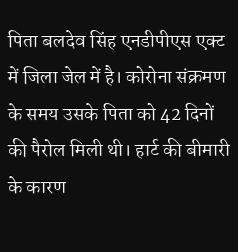पिता बलदेव सिंह एनडीपीएस एक्ट में जिला जेल में है। कोरोना संक्रमण के समय उसके पिता को 42 दिनों की पैरोल मिली थी। हार्ट की बीमारी के कारण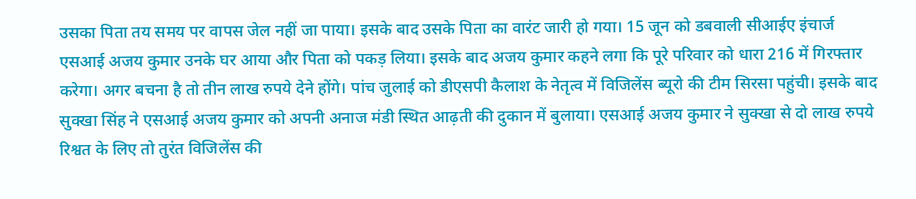उसका पिता तय समय पर वापस जेल नहीं जा पाया। इसके बाद उसके पिता का वारंट जारी हो गया। 15 जून को डबवाली सीआईए इंचार्ज एसआई अजय कुमार उनके घर आया और पिता को पकड़ लिया। इसके बाद अजय कुमार कहने लगा कि पूरे परिवार को धारा 216 में गिरफ्तार करेगा। अगर बचना है तो तीन लाख रुपये देने होंगे। पांच जुलाई को डीएसपी कैलाश के नेतृत्व में विजिलेंस ब्यूरो की टीम सिरसा पहुंची। इसके बाद सुक्खा सिंह ने एसआई अजय कुमार को अपनी अनाज मंडी स्थित आढ़ती की दुकान में बुलाया। एसआई अजय कुमार ने सुक्खा से दो लाख रुपये रिश्वत के लिए तो तुरंत विजिलेंस की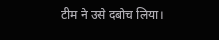टीम ने उसे दबोच लिया।